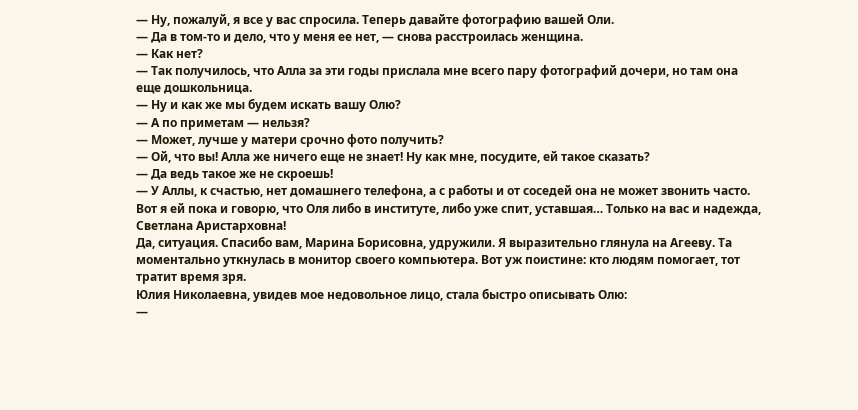— Ну, пожалуй, я все у вас спросила. Теперь давайте фотографию вашей Оли.
— Да в том-то и дело, что у меня ее нет, — снова расстроилась женщина.
— Как нет?
— Так получилось, что Алла за эти годы прислала мне всего пару фотографий дочери, но там она еще дошкольница.
— Ну и как же мы будем искать вашу Олю?
— А по приметам — нельзя?
— Может, лучше у матери срочно фото получить?
— Ой, что вы! Алла же ничего еще не знает! Ну как мне, посудите, ей такое сказать?
— Да ведь такое же не скроешь!
— У Аллы, к счастью, нет домашнего телефона, а с работы и от соседей она не может звонить часто. Вот я ей пока и говорю, что Оля либо в институте, либо уже спит, уставшая… Только на вас и надежда, Светлана Аристарховна!
Да, ситуация. Спасибо вам, Марина Борисовна, удружили. Я выразительно глянула на Агееву. Та моментально уткнулась в монитор своего компьютера. Вот уж поистине: кто людям помогает, тот тратит время зря.
Юлия Николаевна, увидев мое недовольное лицо, стала быстро описывать Олю:
—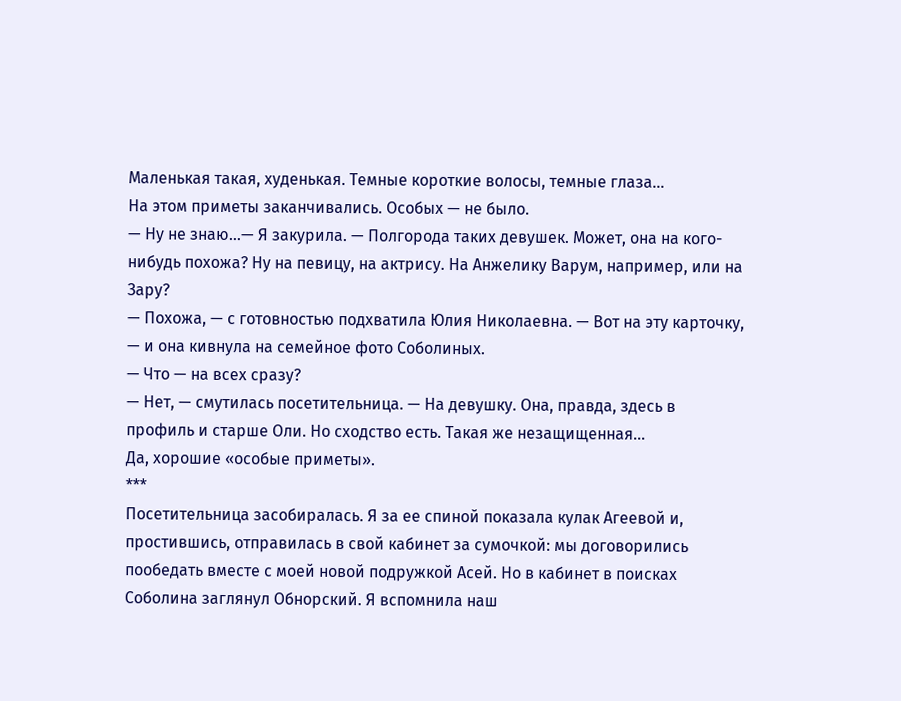Маленькая такая, худенькая. Темные короткие волосы, темные глаза…
На этом приметы заканчивались. Особых — не было.
— Ну не знаю…— Я закурила. — Полгорода таких девушек. Может, она на кого-нибудь похожа? Ну на певицу, на актрису. На Анжелику Варум, например, или на Зару?
— Похожа, — с готовностью подхватила Юлия Николаевна. — Вот на эту карточку, — и она кивнула на семейное фото Соболиных.
— Что — на всех сразу?
— Нет, — смутилась посетительница. — На девушку. Она, правда, здесь в профиль и старше Оли. Но сходство есть. Такая же незащищенная…
Да, хорошие «особые приметы».
***
Посетительница засобиралась. Я за ее спиной показала кулак Агеевой и, простившись, отправилась в свой кабинет за сумочкой: мы договорились пообедать вместе с моей новой подружкой Асей. Но в кабинет в поисках Соболина заглянул Обнорский. Я вспомнила наш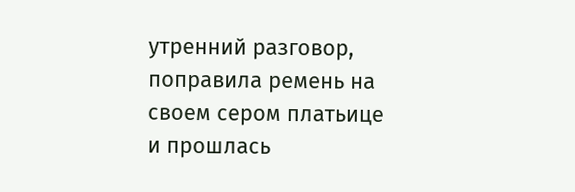утренний разговор, поправила ремень на своем сером платьице и прошлась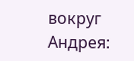вокруг Андрея: